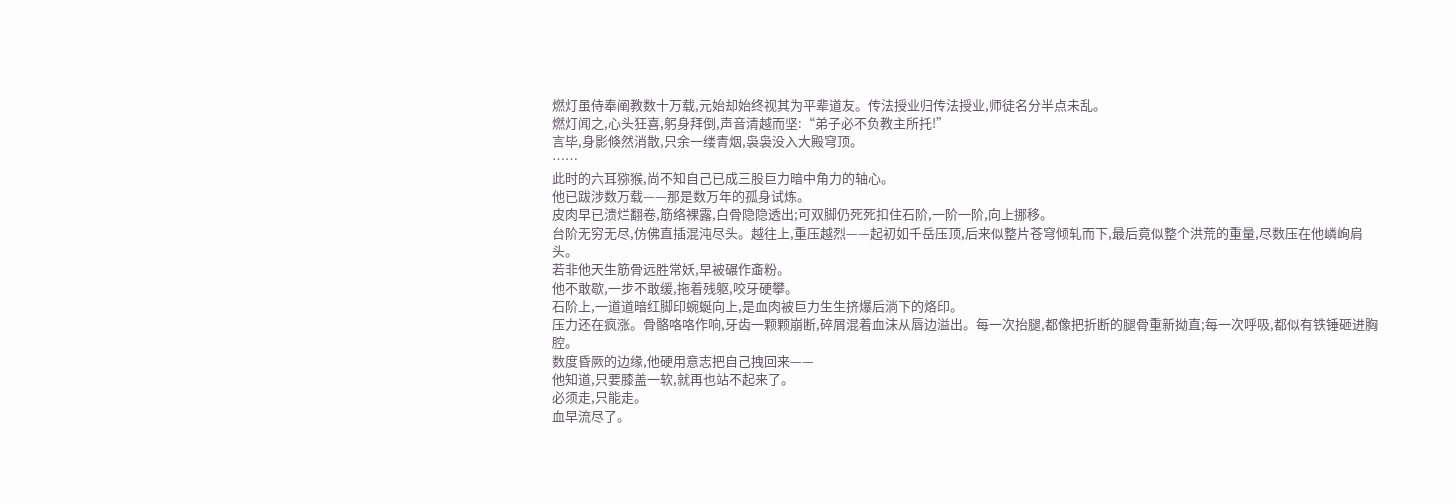燃灯虽侍奉阐教数十万载,元始却始终视其为平辈道友。传法授业归传法授业,师徒名分半点未乱。
燃灯闻之,心头狂喜,躬身拜倒,声音清越而坚:“弟子必不负教主所托!”
言毕,身影倏然消散,只余一缕青烟,袅袅没入大殿穹顶。
……
此时的六耳猕猴,尚不知自己已成三股巨力暗中角力的轴心。
他已跋涉数万载——那是数万年的孤身试炼。
皮肉早已溃烂翻卷,筋络裸露,白骨隐隐透出;可双脚仍死死扣住石阶,一阶一阶,向上挪移。
台阶无穷无尽,仿佛直插混沌尽头。越往上,重压越烈——起初如千岳压顶,后来似整片苍穹倾轧而下,最后竟似整个洪荒的重量,尽数压在他嶙峋肩头。
若非他天生筋骨远胜常妖,早被碾作齑粉。
他不敢歇,一步不敢缓,拖着残躯,咬牙硬攀。
石阶上,一道道暗红脚印蜿蜒向上,是血肉被巨力生生挤爆后淌下的烙印。
压力还在疯涨。骨骼咯咯作响,牙齿一颗颗崩断,碎屑混着血沫从唇边溢出。每一次抬腿,都像把折断的腿骨重新拗直;每一次呼吸,都似有铁锤砸进胸腔。
数度昏厥的边缘,他硬用意志把自己拽回来——
他知道,只要膝盖一软,就再也站不起来了。
必须走,只能走。
血早流尽了。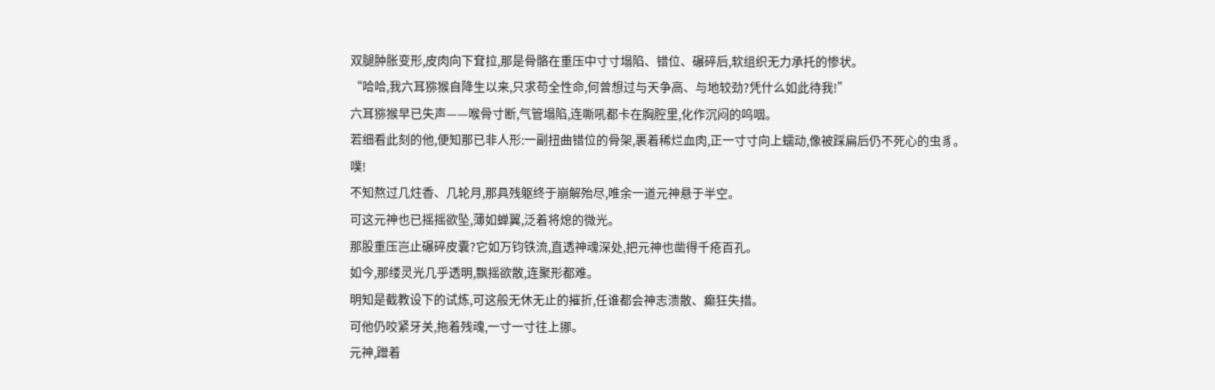双腿肿胀变形,皮肉向下耷拉,那是骨骼在重压中寸寸塌陷、错位、碾碎后,软组织无力承托的惨状。
“哈哈,我六耳猕猴自降生以来,只求苟全性命,何曾想过与天争高、与地较劲?凭什么如此待我!”
六耳猕猴早已失声——喉骨寸断,气管塌陷,连嘶吼都卡在胸腔里,化作沉闷的呜咽。
若细看此刻的他,便知那已非人形:一副扭曲错位的骨架,裹着稀烂血肉,正一寸寸向上蠕动,像被踩扁后仍不死心的虫豸。
噗!
不知熬过几炷香、几轮月,那具残躯终于崩解殆尽,唯余一道元神悬于半空。
可这元神也已摇摇欲坠,薄如蝉翼,泛着将熄的微光。
那股重压岂止碾碎皮囊?它如万钧铁流,直透神魂深处,把元神也凿得千疮百孔。
如今,那缕灵光几乎透明,飘摇欲散,连聚形都难。
明知是截教设下的试炼,可这般无休无止的摧折,任谁都会神志溃散、癫狂失措。
可他仍咬紧牙关,拖着残魂,一寸一寸往上挪。
元神,蹭着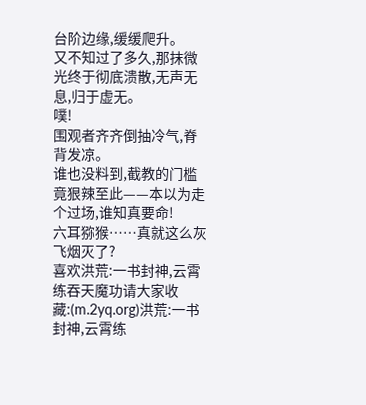台阶边缘,缓缓爬升。
又不知过了多久,那抹微光终于彻底溃散,无声无息,归于虚无。
噗!
围观者齐齐倒抽冷气,脊背发凉。
谁也没料到,截教的门槛竟狠辣至此——本以为走个过场,谁知真要命!
六耳猕猴……真就这么灰飞烟灭了?
喜欢洪荒:一书封神,云霄练吞天魔功请大家收藏:(m.2yq.org)洪荒:一书封神,云霄练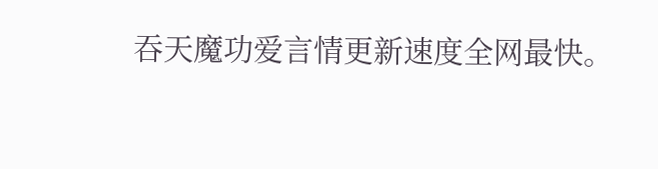吞天魔功爱言情更新速度全网最快。